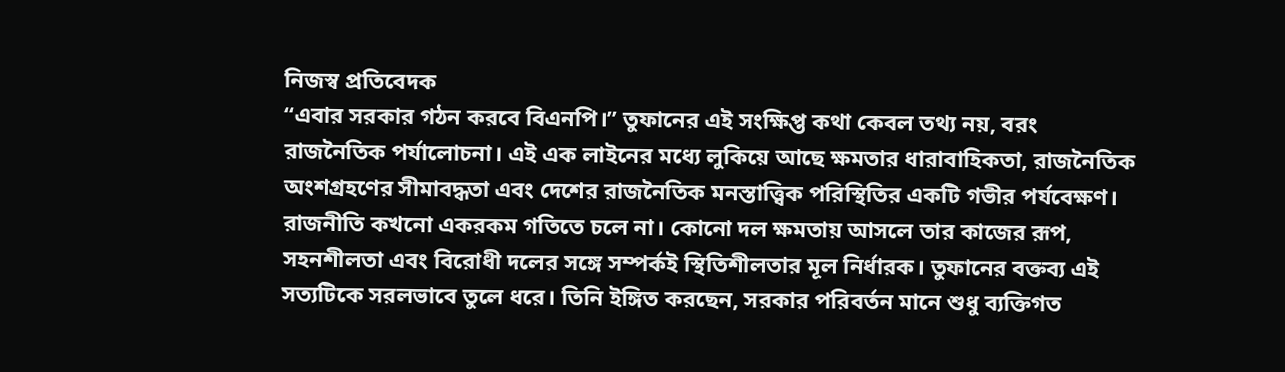নিজস্ব প্রতিবেদক
“এবার সরকার গঠন করবে বিএনপি।” তুফানের এই সংক্ষিপ্ত কথা কেবল তথ্য নয়, বরং রাজনৈতিক পর্যালোচনা। এই এক লাইনের মধ্যে লুকিয়ে আছে ক্ষমতার ধারাবাহিকতা, রাজনৈতিক অংশগ্রহণের সীমাবদ্ধতা এবং দেশের রাজনৈতিক মনস্তাত্ত্বিক পরিস্থিতির একটি গভীর পর্যবেক্ষণ।
রাজনীতি কখনো একরকম গতিতে চলে না। কোনো দল ক্ষমতায় আসলে তার কাজের রূপ, সহনশীলতা এবং বিরোধী দলের সঙ্গে সম্পর্কই স্থিতিশীলতার মূল নির্ধারক। তুফানের বক্তব্য এই সত্যটিকে সরলভাবে তুলে ধরে। তিনি ইঙ্গিত করছেন, সরকার পরিবর্তন মানে শুধু ব্যক্তিগত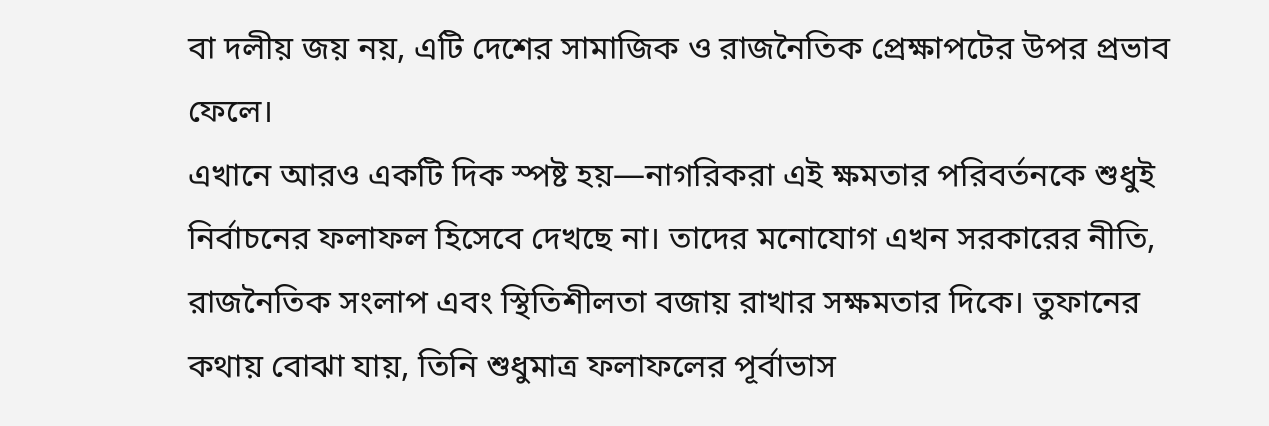বা দলীয় জয় নয়, এটি দেশের সামাজিক ও রাজনৈতিক প্রেক্ষাপটের উপর প্রভাব ফেলে।
এখানে আরও একটি দিক স্পষ্ট হয়—নাগরিকরা এই ক্ষমতার পরিবর্তনকে শুধুই নির্বাচনের ফলাফল হিসেবে দেখছে না। তাদের মনোযোগ এখন সরকারের নীতি, রাজনৈতিক সংলাপ এবং স্থিতিশীলতা বজায় রাখার সক্ষমতার দিকে। তুফানের কথায় বোঝা যায়, তিনি শুধুমাত্র ফলাফলের পূর্বাভাস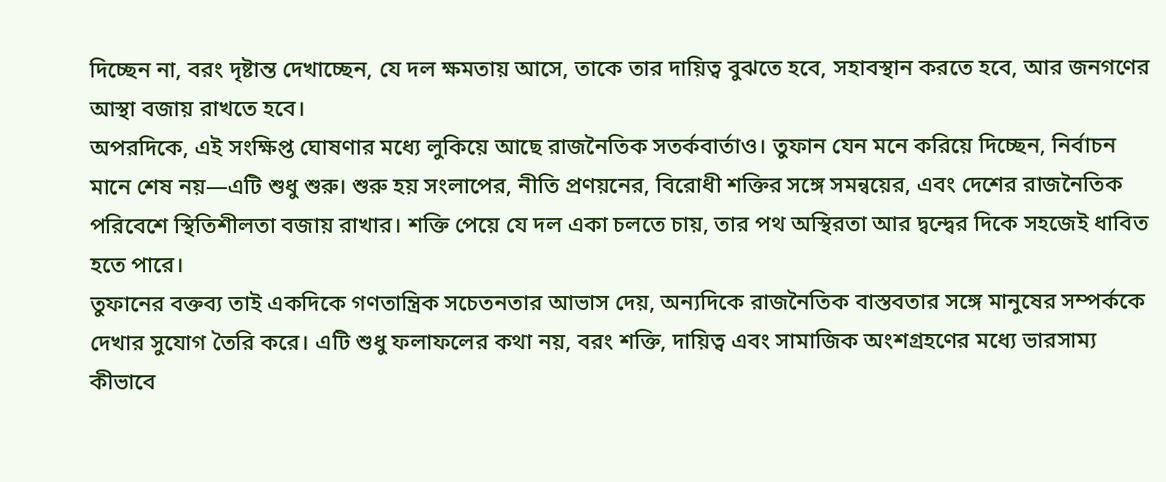দিচ্ছেন না, বরং দৃষ্টান্ত দেখাচ্ছেন, যে দল ক্ষমতায় আসে, তাকে তার দায়িত্ব বুঝতে হবে, সহাবস্থান করতে হবে, আর জনগণের আস্থা বজায় রাখতে হবে।
অপরদিকে, এই সংক্ষিপ্ত ঘোষণার মধ্যে লুকিয়ে আছে রাজনৈতিক সতর্কবার্তাও। তুফান যেন মনে করিয়ে দিচ্ছেন, নির্বাচন মানে শেষ নয়—এটি শুধু শুরু। শুরু হয় সংলাপের, নীতি প্রণয়নের, বিরোধী শক্তির সঙ্গে সমন্বয়ের, এবং দেশের রাজনৈতিক পরিবেশে স্থিতিশীলতা বজায় রাখার। শক্তি পেয়ে যে দল একা চলতে চায়, তার পথ অস্থিরতা আর দ্বন্দ্বের দিকে সহজেই ধাবিত হতে পারে।
তুফানের বক্তব্য তাই একদিকে গণতান্ত্রিক সচেতনতার আভাস দেয়, অন্যদিকে রাজনৈতিক বাস্তবতার সঙ্গে মানুষের সম্পর্ককে দেখার সুযোগ তৈরি করে। এটি শুধু ফলাফলের কথা নয়, বরং শক্তি, দায়িত্ব এবং সামাজিক অংশগ্রহণের মধ্যে ভারসাম্য কীভাবে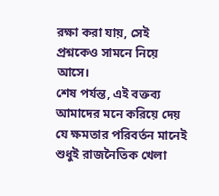রক্ষা করা যায়, সেই প্রশ্নকেও সামনে নিয়ে আসে।
শেষ পর্যন্ত, এই বক্তব্য আমাদের মনে করিয়ে দেয় যে ক্ষমতার পরিবর্তন মানেই শুধুই রাজনৈতিক খেলা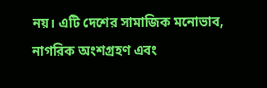নয়। এটি দেশের সামাজিক মনোভাব, নাগরিক অংশগ্রহণ এবং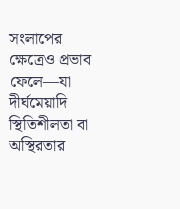সংলাপের ক্ষেত্রেও প্রভাব ফেলে—যা দীর্ঘমেয়াদি স্থিতিশীলতা বা অস্থিরতার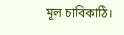মূল চাবিকাঠি।